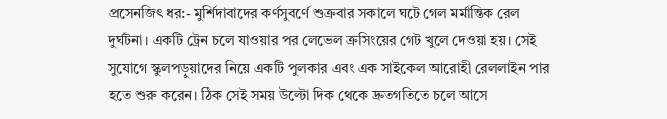প্রসেনজিৎ ধর:- মুর্শিদাবাদের কর্ণসুবর্ণে শুক্রবার সকালে ঘটে গেল মর্মান্তিক রেল দুর্ঘটনা। একটি ট্রেন চলে যাওয়ার পর লেভেল ক্রসিংয়ের গেট খুলে দেওয়া হয়। সেই সুযোগে স্কুলপড়ুয়াদের নিয়ে একটি পুলকার এবং এক সাইকেল আরোহী রেললাইন পার হতে শুরু করেন। ঠিক সেই সময় উল্টো দিক থেকে দ্রুতগতিতে চলে আসে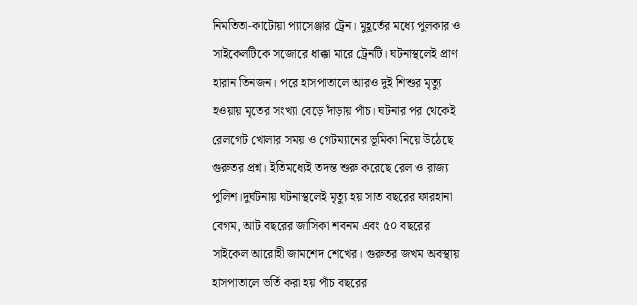নিমতিতা-কাটোয়া প্যাসেঞ্জার ট্রেন। মুহূর্তের মধ্যে পুলকার ও সাইকেলটিকে সজোরে ধাক্কা মারে ট্রেনটি। ঘটনাস্থলেই প্রাণ হারান তিনজন। পরে হাসপাতালে আরও দুই শিশুর মৃত্যু হওয়ায় মৃতের সংখ্যা বেড়ে দাঁড়ায় পাঁচ। ঘটনার পর থেকেই রেলগেট খোলার সময় ও গেটম্যানের ভূমিকা নিয়ে উঠেছে গুরুতর প্রশ্ন। ইতিমধ্যেই তদন্ত শুরু করেছে রেল ও রাজ্য পুলিশ।দুর্ঘটনায় ঘটনাস্থলেই মৃত্যু হয় সাত বছরের ফারহানা বেগম, আট বছরের জাসিকা শবনম এবং ৫০ বছরের সাইকেল আরোহী জামশেদ শেখের। গুরুতর জখম অবস্থায় হাসপাতালে ভর্তি করা হয় পাঁচ বছরের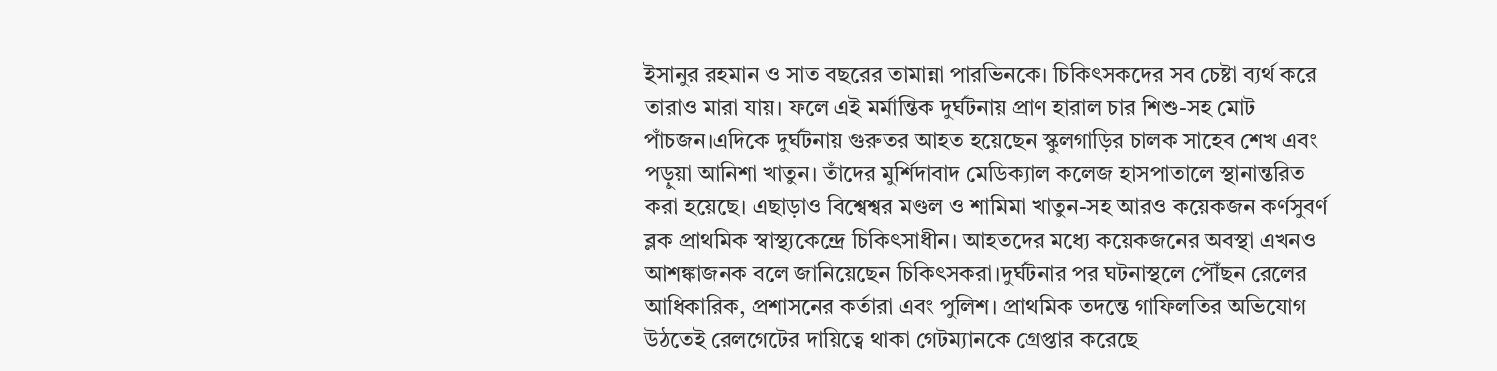ইসানুর রহমান ও সাত বছরের তামান্না পারভিনকে। চিকিৎসকদের সব চেষ্টা ব্যর্থ করে তারাও মারা যায়। ফলে এই মর্মান্তিক দুর্ঘটনায় প্রাণ হারাল চার শিশু-সহ মোট পাঁচজন।এদিকে দুর্ঘটনায় গুরুতর আহত হয়েছেন স্কুলগাড়ির চালক সাহেব শেখ এবং পড়ুয়া আনিশা খাতুন। তাঁদের মুর্শিদাবাদ মেডিক্যাল কলেজ হাসপাতালে স্থানান্তরিত করা হয়েছে। এছাড়াও বিশ্বেশ্বর মণ্ডল ও শামিমা খাতুন-সহ আরও কয়েকজন কর্ণসুবর্ণ ব্লক প্রাথমিক স্বাস্থ্যকেন্দ্রে চিকিৎসাধীন। আহতদের মধ্যে কয়েকজনের অবস্থা এখনও আশঙ্কাজনক বলে জানিয়েছেন চিকিৎসকরা।দুর্ঘটনার পর ঘটনাস্থলে পৌঁছন রেলের আধিকারিক, প্রশাসনের কর্তারা এবং পুলিশ। প্রাথমিক তদন্তে গাফিলতির অভিযোগ উঠতেই রেলগেটের দায়িত্বে থাকা গেটম্যানকে গ্রেপ্তার করেছে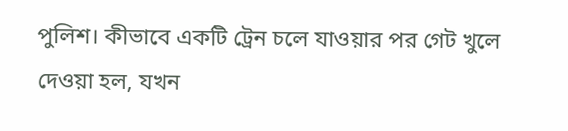পুলিশ। কীভাবে একটি ট্রেন চলে যাওয়ার পর গেট খুলে দেওয়া হল, যখন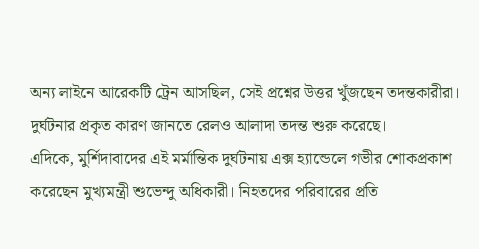অন্য লাইনে আরেকটি ট্রেন আসছিল, সেই প্রশ্নের উত্তর খুঁজছেন তদন্তকারীরা। দুর্ঘটনার প্রকৃত কারণ জানতে রেলও আলাদা তদন্ত শুরু করেছে।
এদিকে, মুর্শিদাবাদের এই মর্মান্তিক দুর্ঘটনায় এক্স হ্যান্ডেলে গভীর শোকপ্রকাশ করেছেন মুখ্যমন্ত্রী শুভেন্দু অধিকারী। নিহতদের পরিবারের প্রতি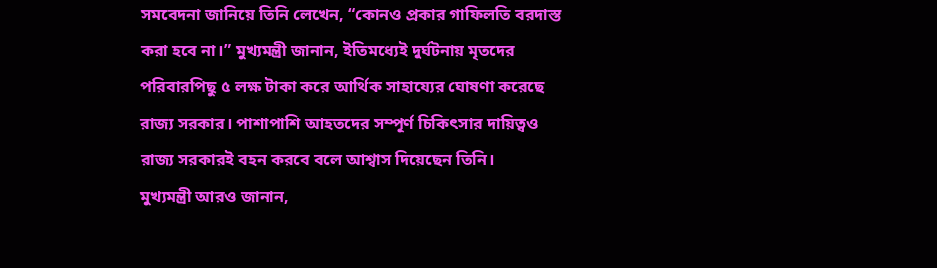সমবেদনা জানিয়ে তিনি লেখেন, “কোনও প্রকার গাফিলতি বরদাস্ত করা হবে না।” মুখ্যমন্ত্রী জানান, ইতিমধ্যেই দুর্ঘটনায় মৃতদের পরিবারপিছু ৫ লক্ষ টাকা করে আর্থিক সাহায্যের ঘোষণা করেছে রাজ্য সরকার। পাশাপাশি আহতদের সম্পূর্ণ চিকিৎসার দায়িত্বও রাজ্য সরকারই বহন করবে বলে আশ্বাস দিয়েছেন তিনি।
মুখ্যমন্ত্রী আরও জানান,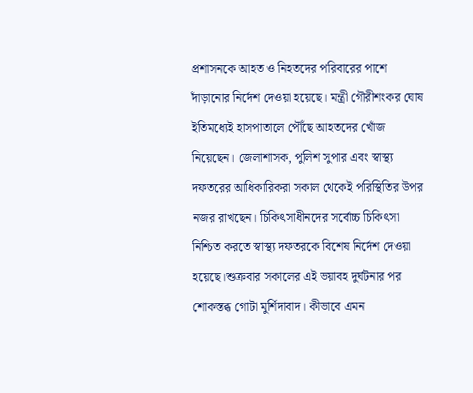প্রশাসনকে আহত ও নিহতদের পরিবারের পাশে দাঁড়ানোর নির্দেশ দেওয়া হয়েছে। মন্ত্রী গৌরীশংকর ঘোষ ইতিমধ্যেই হাসপাতালে পৌঁছে আহতদের খোঁজ নিয়েছেন। জেলাশাসক, পুলিশ সুপার এবং স্বাস্থ্য দফতরের আধিকারিকরা সকাল থেকেই পরিস্থিতির উপর নজর রাখছেন। চিকিৎসাধীনদের সর্বোচ্চ চিকিৎসা নিশ্চিত করতে স্বাস্থ্য দফতরকে বিশেষ নির্দেশ দেওয়া হয়েছে।শুক্রবার সকালের এই ভয়াবহ দুর্ঘটনার পর শোকস্তব্ধ গোটা মুর্শিদাবাদ। কীভাবে এমন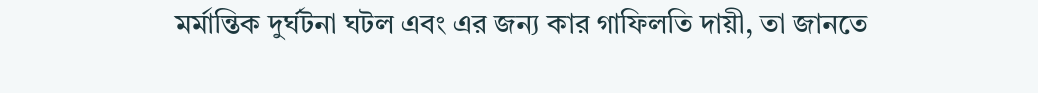মর্মান্তিক দুর্ঘটনা ঘটল এবং এর জন্য কার গাফিলতি দায়ী, তা জানতে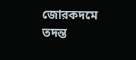জোরকদমে তদন্ত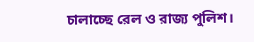চালাচ্ছে রেল ও রাজ্য পুলিশ।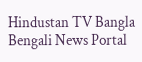Hindustan TV Bangla Bengali News Portal